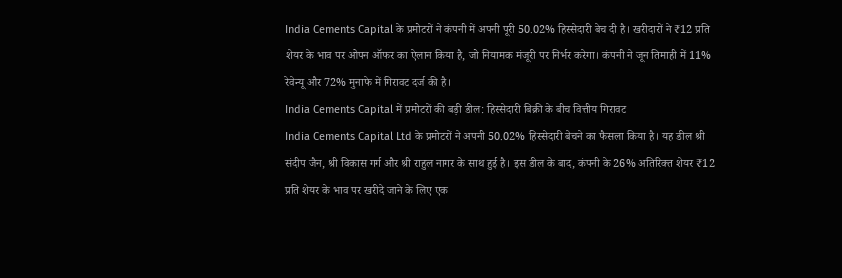India Cements Capital के प्रमोटरों ने कंपनी में अपनी पूरी 50.02% हिस्सेदारी बेच दी है। खरीदारों ने ₹12 प्रति शेयर के भाव पर ओपन ऑफर का ऐलान किया है, जो नियामक मंजूरी पर निर्भर करेगा। कंपनी ने जून तिमाही में 11% रेवेन्यू और 72% मुनाफे में गिरावट दर्ज की है।
India Cements Capital में प्रमोटरों की बड़ी डील: हिस्सेदारी बिक्री के बीच वित्तीय गिरावट
India Cements Capital Ltd के प्रमोटरों ने अपनी 50.02% हिस्सेदारी बेचने का फैसला किया है। यह डील श्री संदीप जैन, श्री विकास गर्ग और श्री राहुल नागर के साथ हुई है। इस डील के बाद, कंपनी के 26% अतिरिक्त शेयर ₹12 प्रति शेयर के भाव पर खरीदे जाने के लिए एक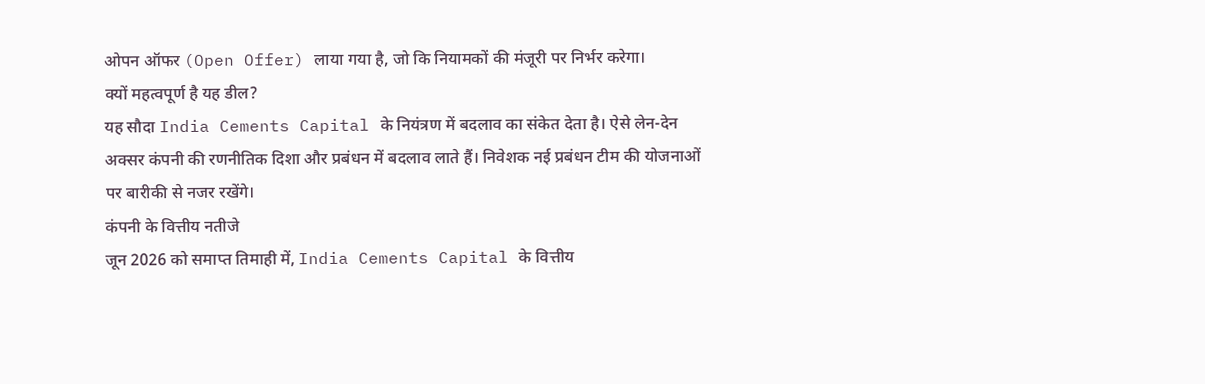ओपन ऑफर (Open Offer) लाया गया है, जो कि नियामकों की मंजूरी पर निर्भर करेगा।
क्यों महत्वपूर्ण है यह डील?
यह सौदा India Cements Capital के नियंत्रण में बदलाव का संकेत देता है। ऐसे लेन-देन अक्सर कंपनी की रणनीतिक दिशा और प्रबंधन में बदलाव लाते हैं। निवेशक नई प्रबंधन टीम की योजनाओं पर बारीकी से नजर रखेंगे।
कंपनी के वित्तीय नतीजे
जून 2026 को समाप्त तिमाही में, India Cements Capital के वित्तीय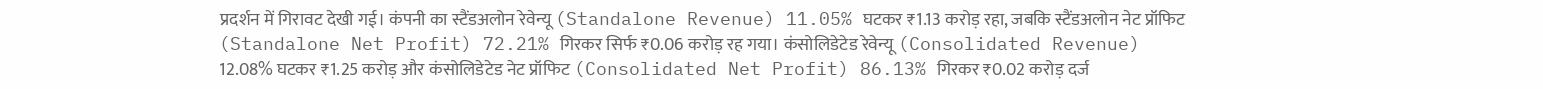प्रदर्शन में गिरावट देखी गई। कंपनी का स्टैंडअलोन रेवेन्यू (Standalone Revenue) 11.05% घटकर ₹1.13 करोड़ रहा, जबकि स्टैंडअलोन नेट प्रॉफिट (Standalone Net Profit) 72.21% गिरकर सिर्फ ₹0.06 करोड़ रह गया। कंसोलिडेटेड रेवेन्यू (Consolidated Revenue) 12.08% घटकर ₹1.25 करोड़ और कंसोलिडेटेड नेट प्रॉफिट (Consolidated Net Profit) 86.13% गिरकर ₹0.02 करोड़ दर्ज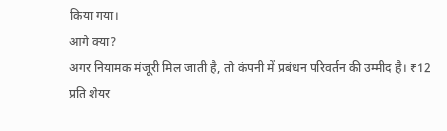किया गया।
आगे क्या?
अगर नियामक मंजूरी मिल जाती है, तो कंपनी में प्रबंधन परिवर्तन की उम्मीद है। ₹12 प्रति शेयर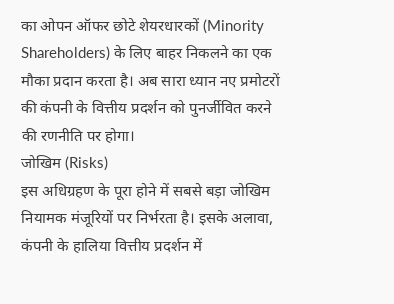का ओपन ऑफर छोटे शेयरधारकों (Minority Shareholders) के लिए बाहर निकलने का एक मौका प्रदान करता है। अब सारा ध्यान नए प्रमोटरों की कंपनी के वित्तीय प्रदर्शन को पुनर्जीवित करने की रणनीति पर होगा।
जोखिम (Risks)
इस अधिग्रहण के पूरा होने में सबसे बड़ा जोखिम नियामक मंजूरियों पर निर्भरता है। इसके अलावा, कंपनी के हालिया वित्तीय प्रदर्शन में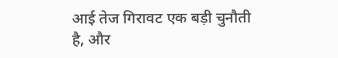आई तेज गिरावट एक बड़ी चुनौती है, और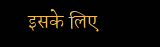इसके लिए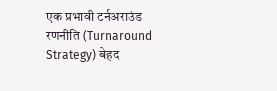एक प्रभावी टर्नअराउंड रणनीति (Turnaround Strategy) बेहद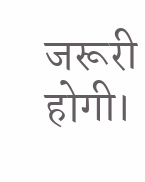जरूरी होगी।